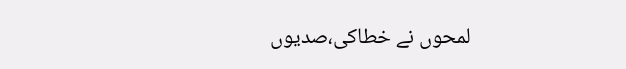لمحوں نے خطاکی،صدیوں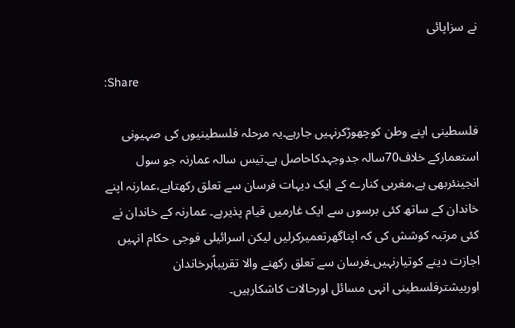نے سزاپائی

:Share

فلسطینی اپنے وطن کوچھوڑکرنہیں جارہے۔یہ مرحلہ فلسطینیوں کی صہیونی استعمارکے خلاف70سالہ جدوجہدکاحاصل ہے۔تیس سالہ عمارنہ جو سول انجینئربھی ہے،مغربی کنارے کے ایک دیہات فرسان سے تعلق رکھتاہے،عمارنہ اپنے خاندان کے ساتھ کئی برسوں سے ایک غارمیں قیام پذیرہے۔ عمارنہ کے خاندان نے کئی مرتبہ کوشش کی کہ اپناگھرتعمیرکرلیں لیکن اسرائیلی فوجی حکام انہیں اجازت دینے کوتیارنہیں۔فرسان سے تعلق رکھنے والا تقریباًہرخاندان اوربیشترفلسطینی انہی مسائل اورحالات کاشکارہیں۔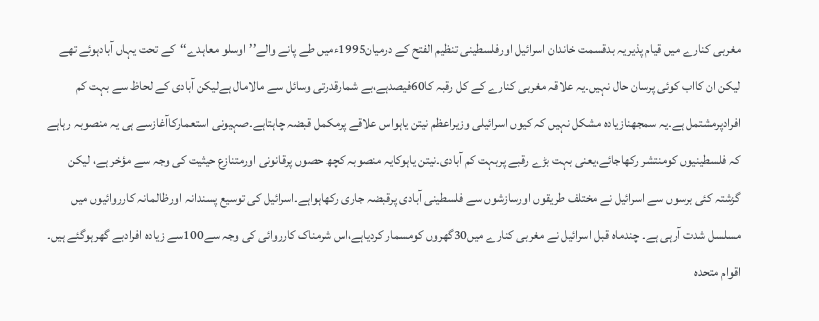مغربی کنارے میں قیام پذیریہ بدقسمت خاندان اسرائیل اورفلسطینی تنظیم الفتح کے درمیان1995ءمیں طے پانے والے’’اوسلو معاہدے‘‘کے تحت یہاں آبادہوئے تھے لیکن ان کااب کوئی پرسان حال نہیں۔یہ علاقہ مغربی کنارے کے کل رقبہ کا60فیصدہے،بے شمارقدرتی وسائل سے مالامال ہےلیکن آبادی کے لحاظ سے بہت کم افرادپرمشتمل ہے۔یہ سمجھنازیادہ مشکل نہیں کہ کیوں اسرائیلی وزیراعظم نیتن یاہواس علاقے پرمکمل قبضہ چاہتاہے۔صہیونی استعمارکاآغازسے ہی یہ منصوبہ رہاہے کہ فلسطینیوں کومنتشر رکھاجائے،یعنی بہت بڑے رقبے پربہت کم آبادی۔نیتن یاہوکایہ منصوبہ کچھ حصوں پرقانونی اورمتنازع حیثیت کی وجہ سے مؤخر ہے، لیکن گزشتہ کئی برسوں سے اسرائیل نے مختلف طریقوں اورسازشوں سے فلسطینی آبادی پرقبضہ جاری رکھاہواہے۔اسرائیل کی توسیع پسندانہ اورظالمانہ کارروائیوں میں مسلسل شدت آرہی ہے۔ چندماہ قبل اسرائیل نے مغربی کنارے میں30گھروں کومسمار کردیاہے،اس شرمناک کارروائی کی وجہ سے100سے زیادہ افرادبے گھرہوگئے ہیں۔ اقوام متحدہ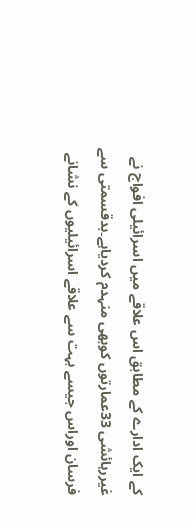کے ایک ادارے کے مطابق اس علاقے میں اسرائیلی افواج نے غیررہائشی 33عمارتوں کوبھی منہدم کردیاہے۔بدقسمتی سے فرسان اوراس جیسے بہت سے علاقے اسرائیلیوں کے نشانے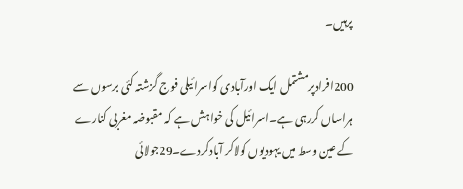پرہیں۔

200افرادپرمشتمل ایک اورآبادی کواسرائیلی فوج گزشتہ کئی برسوں سے ہراساں کررہی ہے۔اسرائیل کی خواہش ہے کہ مقبوضہ مغربی کنارے کے عین وسط میں یہودیوں کولاکر آبادکردے۔29جولائی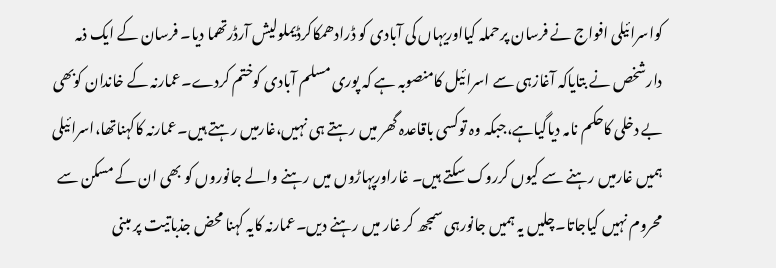کواسرائیلی افواج نے فرسان پرحملہ کیااوریہاں کی آبادی کو ڈرادھمکاکرڈیملولیش آرڈرتھما دیا۔ فرسان کے ایک ذمہ دارشخص نے بتایاکہ آغازہی سے اسرائیل کامنصوبہ ہے کہ پوری مسلم آبادی کوختم کردے۔عمارنہ کے خاندان کوبھی بے دخلی کاحکم نامہ دیاگیاہے،جبکہ وہ توکسی باقاعدہ گھر میں رہتے ہی نہیں،غارمیں رہتے ہیں۔عمارنہ کاکہناتھا،اسرائیلی ہمیں غارمیں رہنے سے کیوں کرروک سکتے ہیں۔ غاراورپہاڑوں میں رہنے والے جانوروں کو بھی ان کے مسکن سے محروم نہیں کیاجاتا۔چلیں یہ ہمیں جانورہی سمجھ کر غار میں رہنے دیں۔عمارنہ کایہ کہنا محض جذباتیت پر مبنی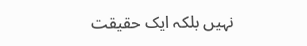نہیں بلکہ ایک حقیقت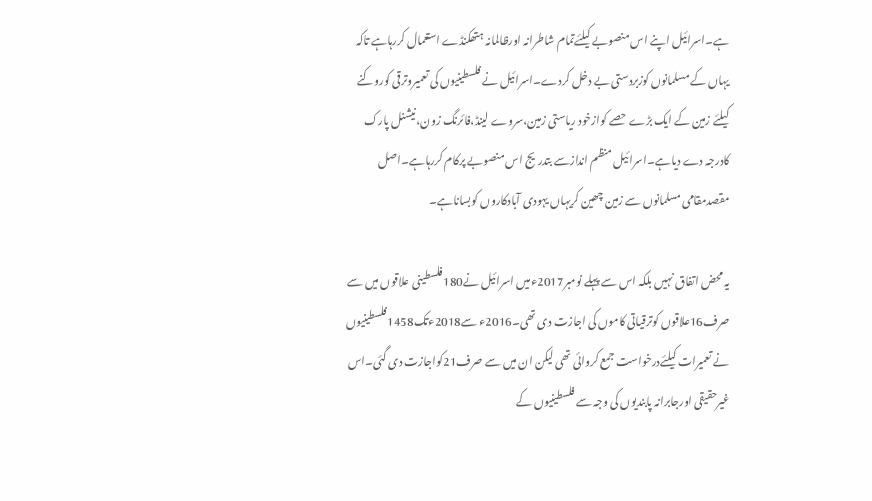ہے۔اسرائیل اپنے اس منصوبے کیلئےتمام شاطرانہ اورظالمانہ ہتھکنڈے استعمال کررہاہے تاکہ یہاں کے مسلمانوں کوزبردستی بے دخل کردے۔اسرائیل نے فلسطینیوں کی تعمیروترقی کوروکنے کیلئے زمین کے ایک بڑے حصے کوازخود ریاستی زمین،سروے لینڈ،فائرنگ زون،نیشنل پارک کادرجہ دے دیاہے۔اسرائیل منظم اندازسے بتدریج اس منصوبے پرکام کررہاہے۔اصل مقصدمقامی مسلمانوں سے زمین چھین کریہاں یہودی آبادکاروں کوبساناہے۔

یہ محض اتفاق نہیں بلکہ اس سے پہلے نومبر2017ءمیں اسرائیل نے180فلسطینی علاقوں میں سے صرف16علاقوں کوترقیاتی کاموں کی اجازت دی تھی۔2016ء سے2018ءتک1458فلسطینیوں نے تعمیرات کیلئےدرخواست جمع کروائی تھی لیکن ان میں سے صرف21کواجازت دی گئی۔اس غیرحقیقی اورجابرانہ پابندیوں کی وجہ سے فلسطینیوں کے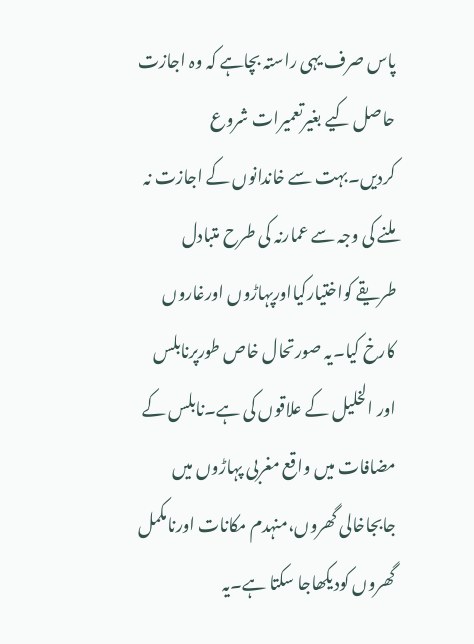پاس صرف یہی راستہ بچاہے کہ وہ اجازت حاصل کیے بغیرتعمیرات شروع کردیں۔بہت سے خاندانوں کے اجازت نہ ملنے کی وجہ سے عمارنہ کی طرح متبادل طریقے کواختیارکیااورپہاڑوں اورغاروں کارخ کیا۔یہ صورتحال خاص طورپرنابلس اور الخلیل کے علاقوں کی ہے۔نابلس کے مضافات میں واقع مغربی پہاڑوں میں جابجاخالی گھروں،منہدم مکانات اورنامکمل گھروں کودیکھاجا سکتا ہے۔یہ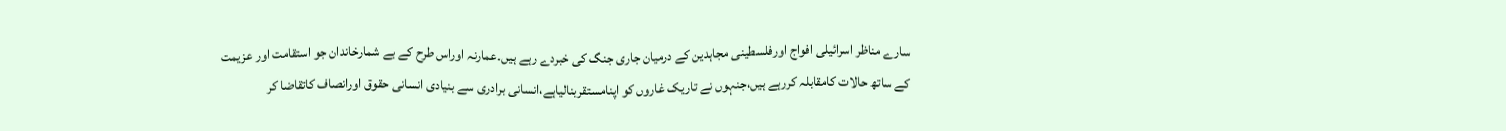سارے مناظر اسرائیلی افواج اورفلسطینی مجاہدین کے درمیان جاری جنگ کی خبردے رہے ہیں۔عمارنہ اوراس طرح کے بے شمارخاندان جو استقامت اور عزیمت کے ساتھ حالات کامقابلہ کررہے ہیں،جنہوں نے تاریک غاروں کو اپنامستقربنالیاہے،انسانی برادری سے بنیادی انسانی حقوق اورانصاف کاتقاضا کر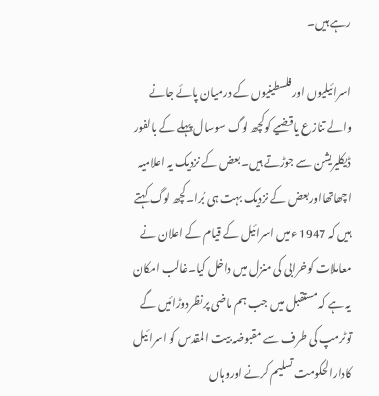رہے ہیں۔

اسرائیلیوں اورفلسطینیوں کے درمیان پائے جانے والے تنازع یاقضیے کوکچھ لوگ سوسال پہلے کے بالفور ڈیکلیریشن سے جوڑتے ہیں۔بعض کے نزدیک یہ اعلامیہ اچھاتھااوربعض کے نزدیک بہت ہی بُرا۔کچھ لوگ کہتے ہیں کہ 1947 ءمیں اسرائیل کے قیام کے اعلان نے معاملات کوخرابی کی منزل میں داخل کیا۔غالب امکان یہ ہے کہ مستقبل میں جب ہم ماضی پرنظردوڑائیں گے توٹرمپ کی طرف سے مقبوضہ بیت المقدس کو اسرائیل کادارالحکومت تسلیم کرنے اوروہاں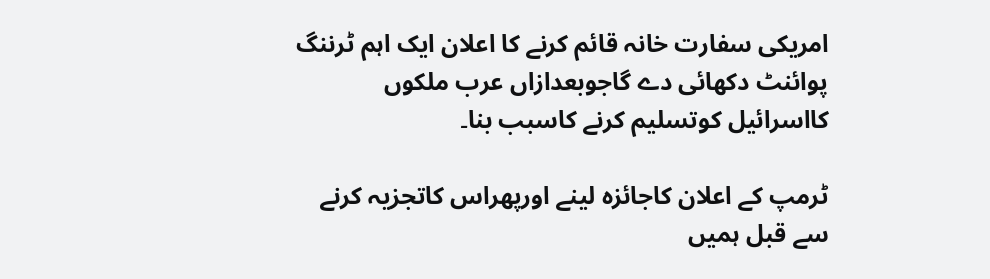امریکی سفارت خانہ قائم کرنے کا اعلان ایک اہم ٹرننگ پوائنٹ دکھائی دے گاجوبعدازاں عرب ملکوں کااسرائیل کوتسلیم کرنے کاسبب بنا۔

ٹرمپ کے اعلان کاجائزہ لینے اورپھراس کاتجزیہ کرنے سے قبل ہمیں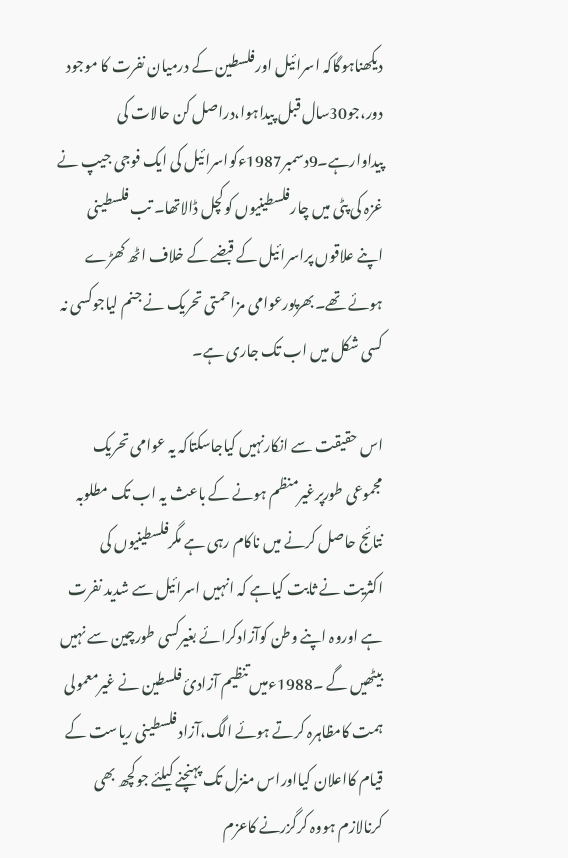دیکھناہوگاکہ اسرائیل اورفلسطین کے درمیان نفرت کا موجود دور،جو30سال قبل پیداہوا،دراصل کن حالات کی پیداوارہے۔9دسمبر1987ءکواسرائیل کی ایک فوجی جیپ نے غزہ کی پٹی میں چارفلسطینیوں کوکچل ڈالاتھا۔ تب فلسطینی اپنے علاقوں پراسرائیل کے قبضے کے خلاف اٹھ کھڑے ہوئے تھے۔بھرپورعوامی مزاحمتی تحریک نے جنم لیاجوکسی نہ کسی شکل میں اب تک جاری ہے۔

اس حقیقت سے انکارنہیں کیاجاسکتاکہ یہ عوامی تحریک مجموعی طورپرغیرمنظم ہونے کے باعث یہ اب تک مطلوبہ نتائج حاصل کرنے میں ناکام رہی ہے مگرفلسطینیوں کی اکثریت نے ثابت کیاہے کہ انہیں اسرائیل سے شدید نفرت ہے اوروہ اپنے وطن کوآزادکرائے بغیرکسی طورچین سے نہیں بیٹھیں گے ۔1988ءمیں تنظیم آزادیٔ فلسطین نے غیرمعمولی ہمت کامظاہرہ کرتے ہوئے الگ،آزاد فلسطینی ریاست کے قیام کااعلان کیااوراس منزل تک پہنچنے کیلئے جوکچھ بھی کرنالازم ہووہ کرگزرنے کاعزم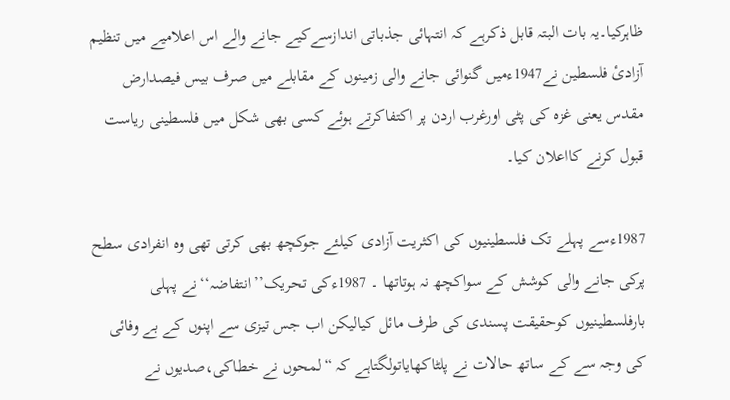ظاہرکیا۔یہ بات البتہ قابل ذکرہے کہ انتہائی جذباتی اندازسےکیے جانے والے اس اعلامیے میں تنظیم آزادیٔ فلسطین نے1947ءمیں گنوائی جانے والی زمینوں کے مقابلے میں صرف بیس فیصدارض مقدس یعنی غزہ کی پٹی اورغرب اردن پر اکتفاکرتے ہوئے کسی بھی شکل میں فلسطینی ریاست قبول کرنے کااعلان کیا۔

1987ءسے پہلے تک فلسطینیوں کی اکثریت آزادی کیلئے جوکچھ بھی کرتی تھی وہ انفرادی سطح پرکی جانے والی کوشش کے سواکچھ نہ ہوتاتھا ۔ 1987ءکی تحریک’’انتفاضہ‘‘نے پہلی بارفلسطینیوں کوحقیقت پسندی کی طرف مائل کیالیکن اب جس تیزی سے اپنوں کے بے وفائی کی وجہ سے کے ساتھ حالات نے پلٹاکھایاتولگتاہے کہ “لمحوں نے خطاکی،صدیوں نے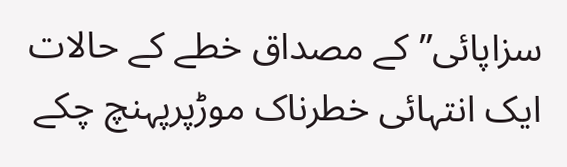سزاپائی”کے مصداق خطے کے حالات ایک انتہائی خطرناک موڑپرپہنچ چکے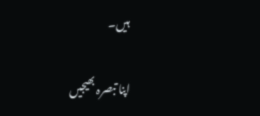ہیں۔

اپنا تبصرہ بھیجیں